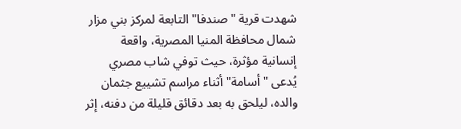شهدت قرية "صندفا" التابعة لمركز بني مزار شمال محافظة المنيا المصرية، واقعة إنسانية مؤثرة، حيث توفي شاب مصري يُدعى "أسامة" أثناء مراسم تشييع جثمان والده، ليلحق به بعد دقائق قليلة من دفنه، إثر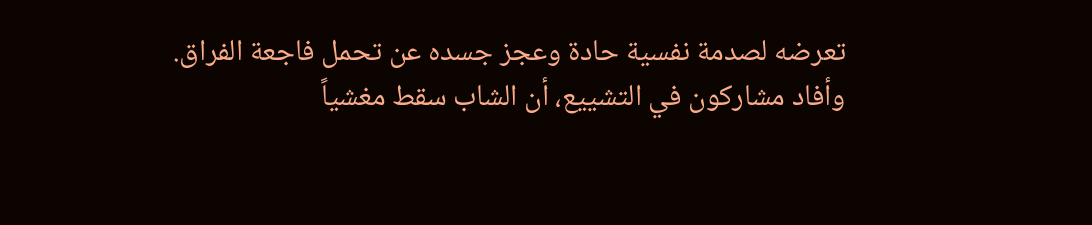تعرضه لصدمة نفسية حادة وعجز جسده عن تحمل فاجعة الفراق.
وأفاد مشاركون في التشييع، أن الشاب سقط مغشياً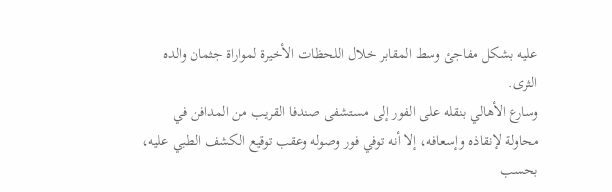عليه بشكل مفاجئ وسط المقابر خلال اللحظات الأخيرة لمواراة جثمان والده الثرى.
وسارع الأهالي بنقله على الفور إلى مستشفى صندفا القريب من المدافن في محاولة لإنقاذه وإسعافه، إلا أنه توفي فور وصوله وعقب توقيع الكشف الطبي عليه، بحسب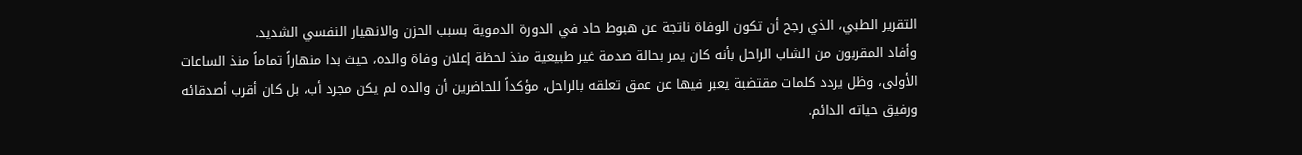التقرير الطبي، الذي رجح أن تكون الوفاة ناتجة عن هبوط حاد في الدورة الدموية بسبب الحزن والانهيار النفسي الشديد.
وأفاد المقربون من الشاب الراحل بأنه كان يمر بحالة صدمة غير طبيعية منذ لحظة إعلان وفاة والده، حيث بدا منهاراً تماماً منذ الساعات الأولى، وظل يردد كلمات مقتضبة يعبر فيها عن عمق تعلقه بالراحل، مؤكداً للحاضرين أن والده لم يكن مجرد أب، بل كان أقرب أصدقائه ورفيق حياته الدائم.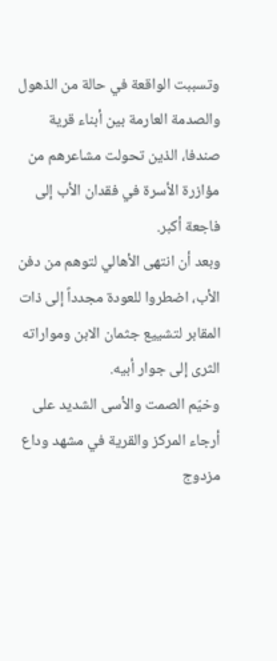وتسببت الواقعة في حالة من الذهول والصدمة العارمة بين أبناء قرية صندفا، الذين تحولت مشاعرهم من مؤازرة الأسرة في فقدان الأب إلى فاجعة أكبر.
وبعد أن انتهى الأهالي لتوهم من دفن الأب، اضطروا للعودة مجدداً إلى ذات المقابر لتشييع جثمان الابن ومواراته الثرى إلى جوار أبيه.
وخيّم الصمت والأسى الشديد على أرجاء المركز والقرية في مشهد وداع مزدوج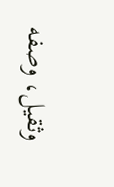وثقيل، وصفه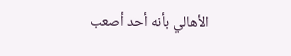الأهالي بأنه أحد أصعب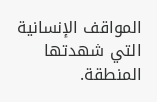المواقف الإنسانية التي شهدتها المنطقة.